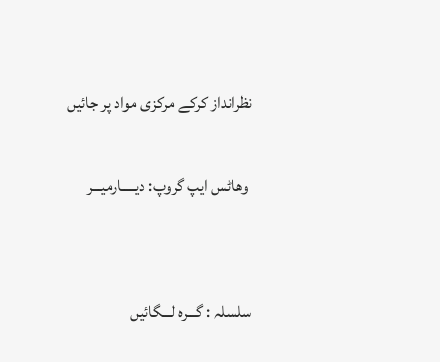نظرانداز کرکے مرکزی مواد پر جائیں

 وھاٹس ایپ گروپ: دیـــــارمیـــر


سلسلہ : گـــرہ لـــگائیں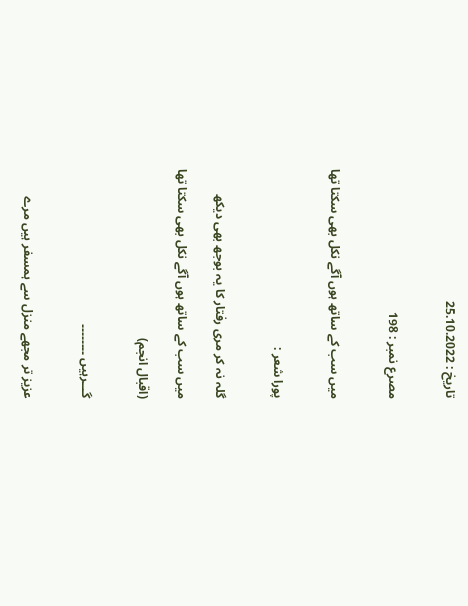تاریخ : 25.10.2022


مصرع نمبر : 198


میں سب کے ساتھ ہوں آگے نکل بھی سکتا تھا


پورا شعر :


گلہ نہ کر مری رفتار کا یہ بوجھ بھی دیکھ

میں سب کے ساتھ ہوں آگے نکل بھی سکتا تھا

(اقبال انجم)


گـــرہیں ۔۔۔۔۔۔۔۔


عزیز تر مجھے منزل سے ہمسفر ہیں مرے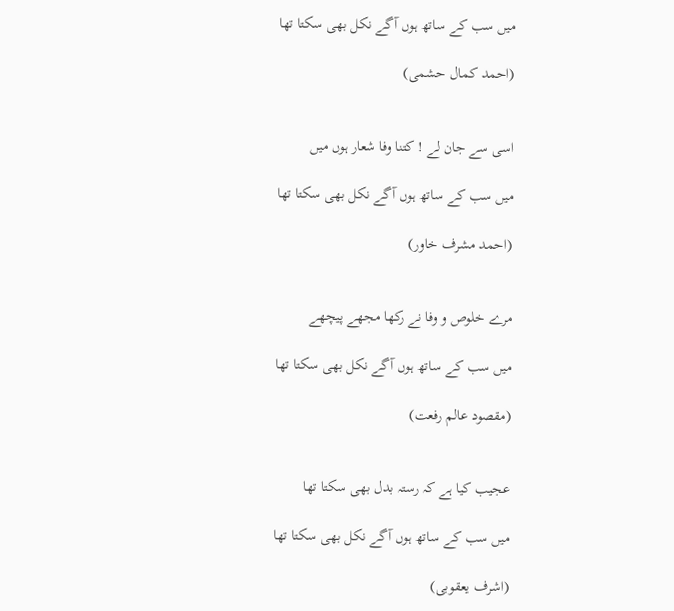میں سب کے ساتھ ہوں آگے نکل بھی سکتا تھا

(احمد کمال حشمی)


اسی سے جان لے ! کتنا وفا شعار ہوں میں

میں سب کے ساتھ ہوں آگے نکل بھی سکتا تھا

(احمد مشرف خاور)


مرے خلوص و وفا نے رکھا مجھے پیچھے

میں سب کے ساتھ ہوں آگے نکل بھی سکتا تھا

(مقصود عالم رفعت)


عجیب کیا ہے کہ رستہ بدل بھی سکتا تھا

میں سب کے ساتھ ہوں آگے نکل بھی سکتا تھا

(اشرف یعقوبی)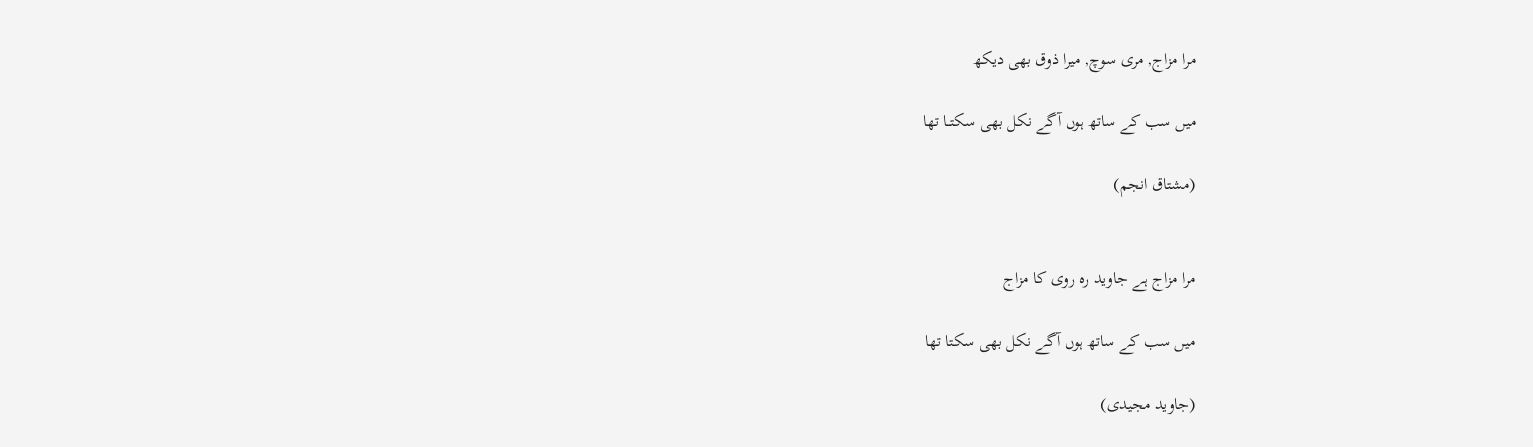مرا مزاج, مری سوچ, میرا ذوق بھی دیکھ

میں سب کے ساتھ ہوں آگے نکل بھی سکتــا تھا

(مشتاق انجم)


مرا مزاج ہے جاوید رہ روی کا مزاج

میں سب کے ساتھ ہوں آگے نکل بھی سکتا تھا

(جاوید مجیدی)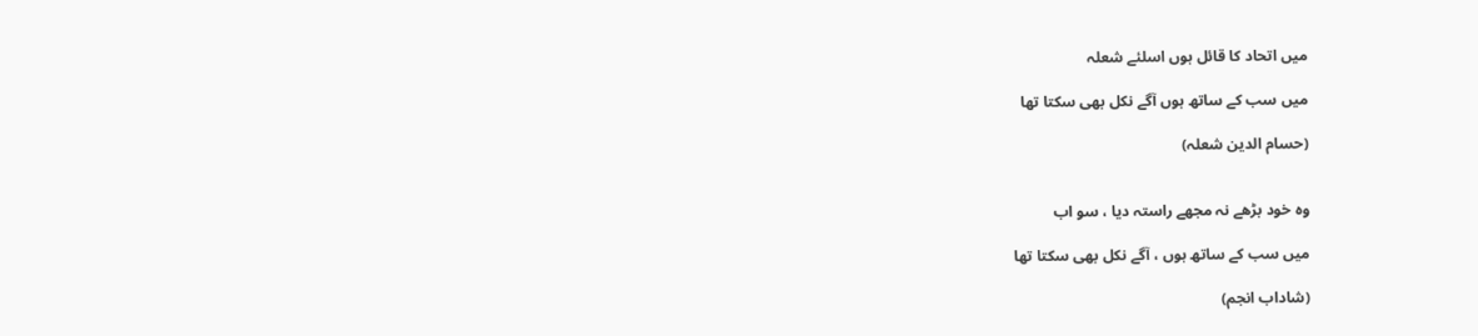میں اتحاد کا قائل ہوں اسلئے شعلہ

میں سب کے ساتھ ہوں آگے نکل بھی سکتا تھا

(حسام الدین شعلہ)


وہ خود بڑھے نہ مجھے راستہ دیا ، سو اب

میں سب کے ساتھ ہوں ، آگے نکل بھی سکتا تھا

(شاداب انجم)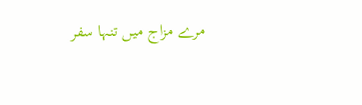مرے مزاج میں تنہا سفر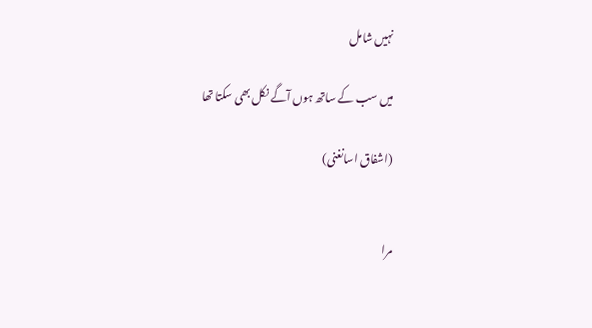نہیں شامل

میں سب کے ساتھ ہوں آگے نکل بھی سکتا تھا

(اشفاق اسانغنی)


مرا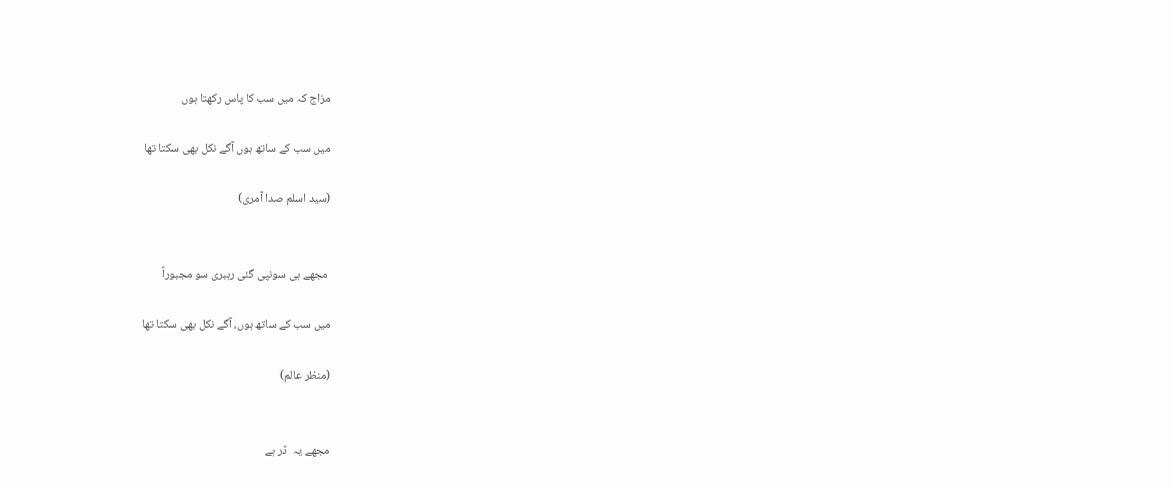مزاج کہ میں سب کا پاس رکھتا ہوں

میں سب کے ساتھ ہوں آگے نکل بھی سکتا تھا

(سید اسلم صدا آمری)


 مجھے ہی سونپی گئی رہبری سو مجبوراً

میں سب کے ساتھ ہوں، آگے نکل بھی سکتا تھا

(منظر عالم)


مجھے یہ  ڈر ہے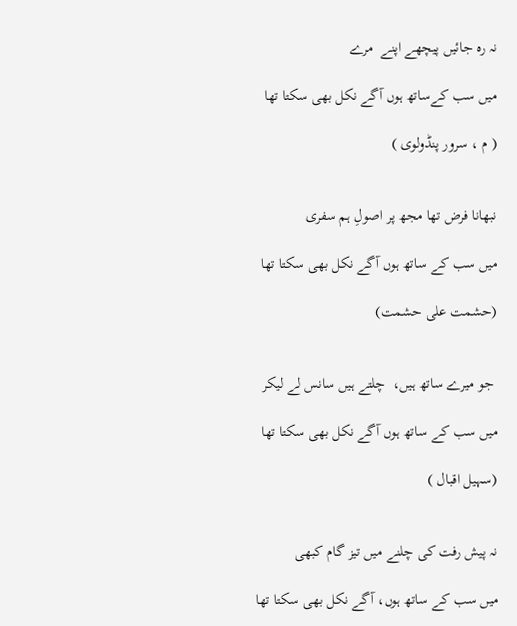نہ رہ جائیں پیچھے اپنے  مرے

میں سب کےساتھ ہوں آگے نکل بھی سکتا تھا

( م ، سرور پنڈولوی )


نبھانا فرض تھا مجھ پر اصولِ ہم سفری

میں سب کے ساتھ ہوں آگے نکل بھی سکتا تھا

(حشمت علی حشمت)


 جو میرے ساتھ ہیں،  چلتے ہیں سانس لے لیکر

میں سب کے ساتھ ہوں آگے نکل بھی سکتا تھا

(سہیل اقبال )


نہ پیش رفت کی چلنے میں تیز گام کبھی

میں سب کے ساتھ ہوں، آگے نکل بھی سکتا تھا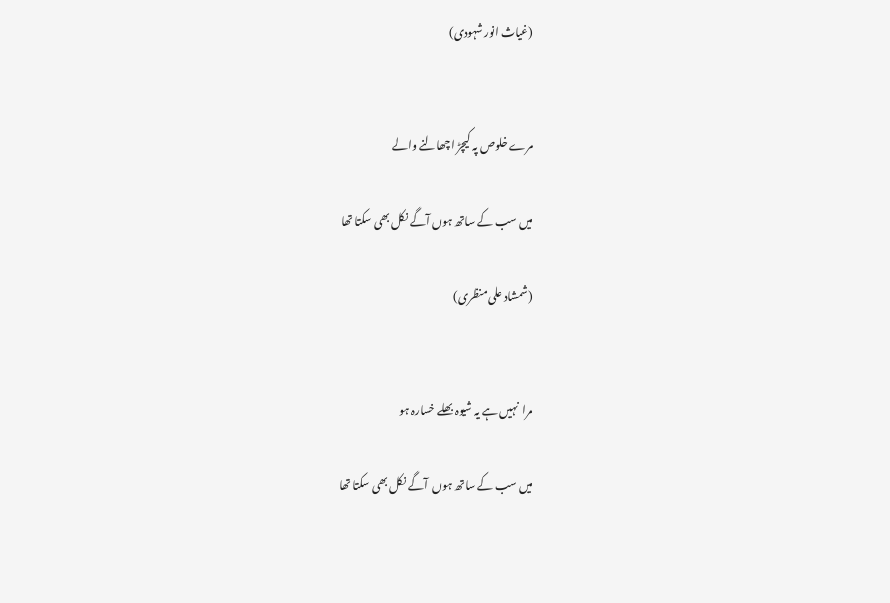(غیاث انور شہودی)


مرے خلوص پہ کیچڑ اچھالنے والے

میں سب کے ساتھ ہوں آگے نکل بھی سکتا تھا

(شمشاد علی منظری)


مرا  نہیں ہے یہ شیوہ بھلے خسارہ ہو

میں سب کے ساتھ ہوں  آگے نکل بھی سکتا تھا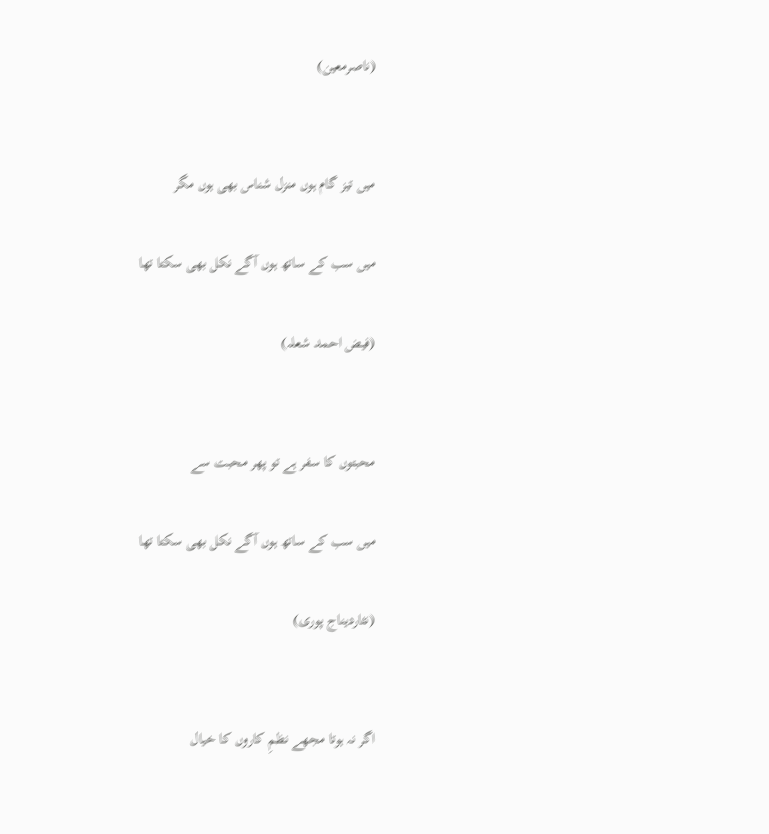(ناصرمعین)


میں تیز گام ہوں منزل شناس بھی ہوں مگر

میں سب کے ساتھ ہوں آگے نکل بھی سکتا تھا

(فیض احمد شعلہ)


محبتوں کا سفر ہے تو پھر محبت سے

میں سب کے ساتھ ہوں آگے نکل بھی سکتا تھا

(نثاردیناج پوری)


اگر نہ ہوتا مجھے نظمِ کاروں کا خیال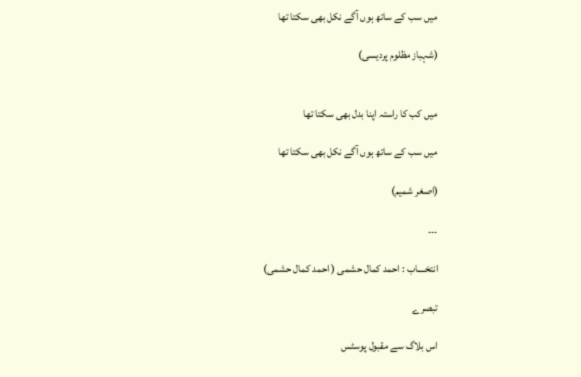میں سب کے ساتھ ہوں آگے نکل بھی سکتا تھا

(شہباز مظلوم پردیسی)


میں کب کا راستہ اپنا بدل بھی سکتا تھا

میں سب کے ساتھ ہوں آگے نکل بھی سکتا تھا

(اصغر شمیم)

۔۔۔

انتخــــاب : احمد کمال حشمی ( احمد کمال حشمی)

تبصرے

اس بلاگ سے مقبول پوسٹس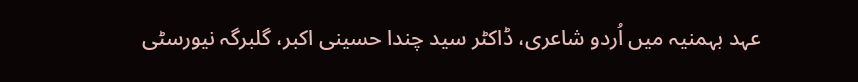عہد بہمنیہ میں اُردو شاعری، ڈاکٹر سید چندا حسینی اکبر، گلبرگہ نیورسٹی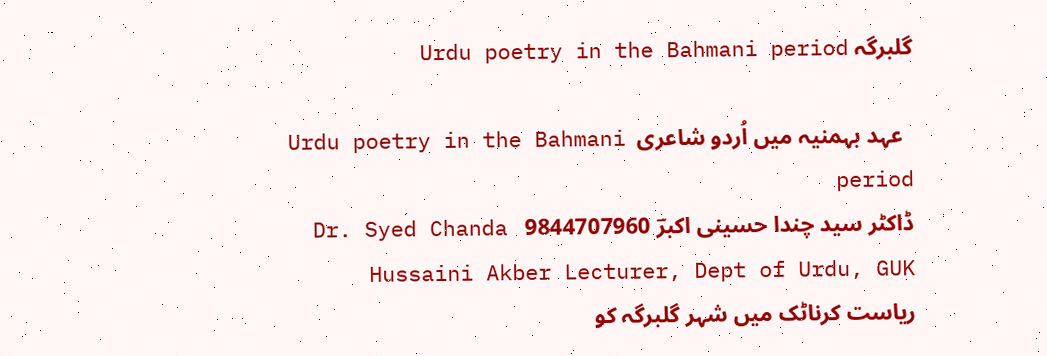گلبرگہ Urdu poetry in the Bahmani period

  عہد بہمنیہ میں اُردو شاعری  Urdu poetry in the Bahmani period                                                                                                 ڈاکٹر سید چندا حسینی اکبرؔ 9844707960   Dr. Syed Chanda Hussaini Akber Lecturer, Dept of Urdu, GUK              ریاست کرناٹک میں شہر گلبرگہ کو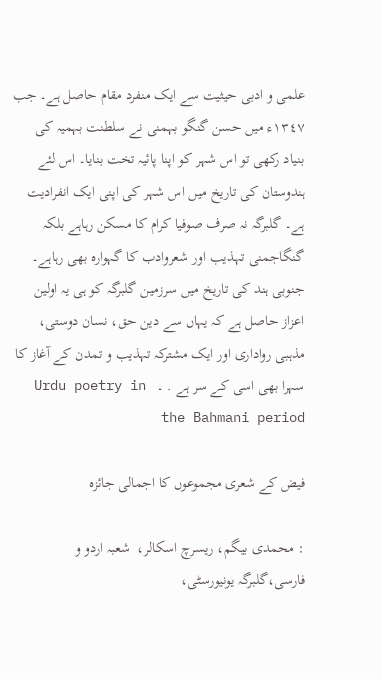علمی و ادبی حیثیت سے ایک منفرد مقام حاصل ہے۔ جب ١٣٤٧ء میں حسن گنگو بہمنی نے سلطنت بہمیہ کی بنیاد رکھی تو اس شہر کو اپنا پائیہ تخت بنایا۔ اس لئے ہندوستان کی تاریخ میں اس شہر کی اپنی ایک انفرادیت ہے۔ گلبرگہ نہ صرف صوفیا کرام کا مسکن رہاہے بلکہ گنگاجمنی تہذیب اور شعروادب کا گہوارہ بھی رہاہے۔ جنوبی ہند کی تاریخ میں سرزمین گلبرگہ کو ہی یہ اولین اعزاز حاصل ہے کہ یہاں سے دین حق، نسان دوستی، مذہبی رواداری اور ایک مشترکہ تہذیب و تمدن کے آغاز کا سہرا بھی اسی کے سر ہے . ۔   Urdu poetry in the Bahmani period

فیض کے شعری مجموعوں کا اجمالی جائزہ

: محمدی بیگم، ریسرچ اسکالر،  شعبہ اردو و فارسی،گلبرگہ یونیورسٹی،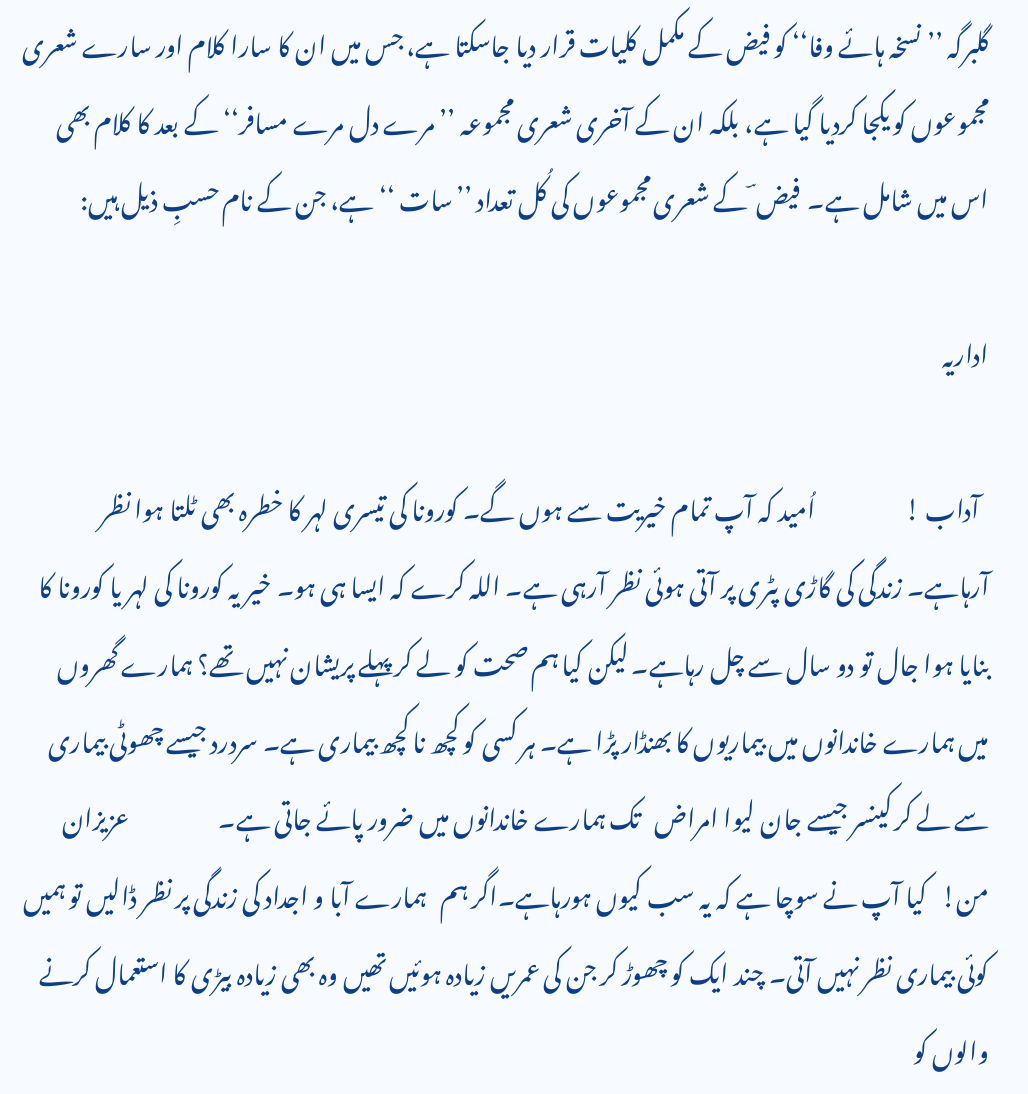گلبرگہ ’’نسخہ ہائے وفا‘‘ کو فیض کے مکمل کلیات قرار دیا جاسکتا ہے، جس میں ان کا سارا کلام اور سارے شعری مجموعوں کو یکجا کردیا گیا ہے، بلکہ ان کے آخری شعری مجموعہ ’’ مرے دل مرے مسافر‘‘ کے بعد کا کلام بھی اس میں شامل ہے۔  فیض ؔ کے شعری مجموعوں کی کُل تعداد ’’سات ‘‘ ہے، جن کے نام حسبِ ذیل ہیں:

اداریہ

  آداب !                   اُمید کہ آپ تمام خیریت سے ہوں گے۔ کورونا کی تیسری لہر کا خطرہ بھی ٹلتا ہوا نظر آرہاہے۔ زندگی کی گاڑی پٹری پر آتی ہوئی نظر آرہی ہے۔ اللہ کرے کہ ایسا ہی ہو۔ خیر یہ کورونا کی لہر یا کورونا کا بنایا ہوا جال تو دو سال سے چل رہاہے۔ لیکن کیا ہم صحت کو لے کر پہلے پریشان نہیں تھے؟ ہمارے گھروں میں ہمارے خاندانوں میں بیماریوں کا بھنڈار پڑا ہے۔ ہر کسی کو کچھ نا کچھ بیماری ہے۔ سردرد جیسے چھوٹی بیماری سے لے کر کینسر جیسے جان لیوا امراض   تک ہمارے خاندانوں میں ضرور پائے جاتی ہے۔                   عزیزان من!   کیا آپ نے سوچا ہے کہ یہ سب کیوں ہورہاہے۔اگر ہم   ہمارے آبا و اجداد کی زندگی پر نظر ڈالیں تو ہمیں کوئی بیماری نظر نہیں آتی۔ چند ایک کو چھوڑ کر جن کی عمریں زیادہ ہوئیں تھیں وہ بھی زیادہ بیڑی کا استعمال کرنے والوں کو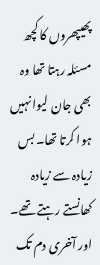پھیپھروں کا کچھ مسئلہ رہتا تھا وہ بھی جان لیوا نہیں ہوا کرتا تھا۔ بس زیادہ سے زیادہ کھانستے رہتے تھے۔ اور آخری دم تک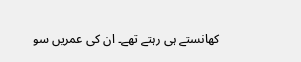کھانستے ہی رہتے تھے۔ ان کی عمریں سو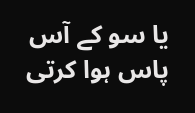یا سو کے آس پاس ہوا کرتی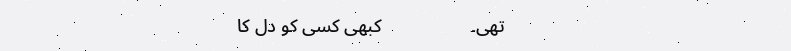تھی۔                   کبھی کسی کو دل کا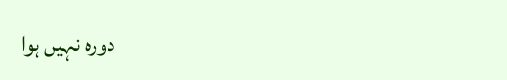دورہ نہیں ہوا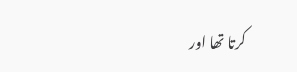کرتا تھا اور